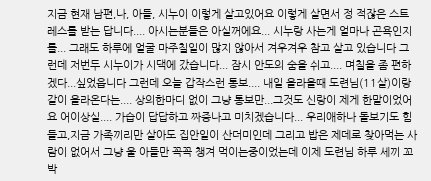지금 현재 남편,나, 아들, 시누이 이렇게 살고있어요 이렇게 살면서 정 적잖은 스트레스를 받는 답니다.... 아시는분들은 아실꺼에요... 시누랑 사는게 얼마나 곤욕인지를... 그래도 하루에 얼굴 마주칠일이 많지 않아서 겨우겨우 참고 살고 있습니다 그런데 저번두 시누이가 시댁에 갔습니다... 잠시 안도의 숨을 쉬고.... 며칠을 좀 편하겠다...싶었읍니다 그런데 오늘 갑작스런 통보.... 내일 올라올때 도련님(11살)이랑 같이 올라온다는.... 상의한마디 없이 그냥 통보만...그것도 신랑이 제게 한말이었어요 어이상실.... 가습이 답답하고 짜증나고 미치겠습니다... 우리애하나 돌보기도 힘들고,지금 가족끼리만 살아도 집안일이 산더미인데 그리고 밥은 제데로 찾아먹는 사람이 없어서 그냥 울 아들만 꼭꼭 챙겨 먹이는중이었는데 이제 도련님 하루 세끼 꼬박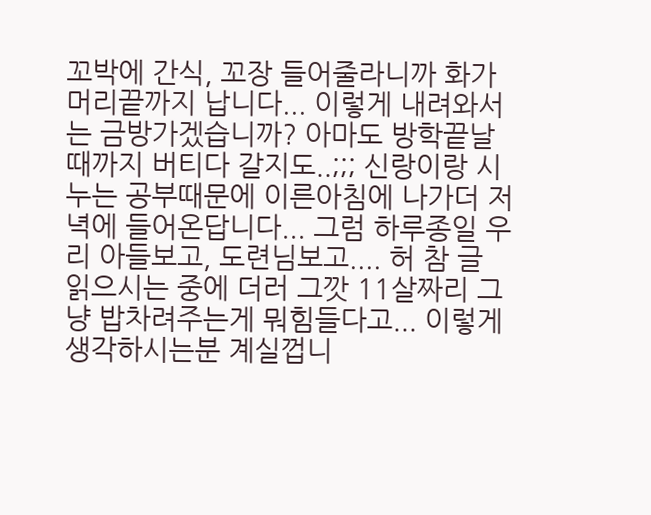꼬박에 간식, 꼬장 들어줄라니까 화가 머리끝까지 납니다... 이렇게 내려와서는 금방가겠습니까? 아마도 방학끝날때까지 버티다 갈지도..;;; 신랑이랑 시누는 공부때문에 이른아침에 나가더 저녁에 들어온답니다... 그럼 하루종일 우리 아들보고, 도련님보고.... 허 참 글 읽으시는 중에 더러 그깟 11살짜리 그냥 밥차려주는게 뭐힘들다고... 이렇게 생각하시는분 계실껍니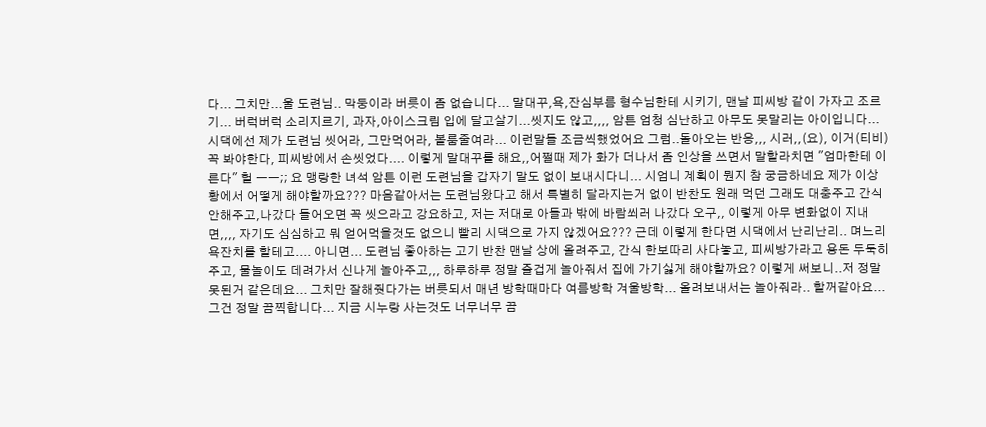다... 그치만...울 도련님.. 막둥이라 버릇이 좀 없습니다... 말대꾸,욕,잔심부름 형수님한테 시키기, 맨날 피씨방 같이 가자고 조르기... 버럭버럭 소리지르기, 과자,아이스크림 입에 달고살기...씻지도 않고,,,, 암튼 엄청 심난하고 아무도 못말리는 아이입니다... 시댁에선 제가 도련님 씻어라, 그만먹어라, 볼룸줄여라... 이런말들 조금씩했었어요 그럼..돌아오는 반응,,, 시러,,(요), 이거(티비)꼭 봐야한다, 피씨방에서 손씻었다.... 이렇게 말대꾸를 해요,,어쩔때 제가 화가 더나서 좀 인상을 쓰면서 말할라치면 "엄마한테 이른다" 헐 ㅡㅡ;; 요 맹랑한 녀석 암튼 이런 도련님을 갑자기 말도 없이 보내시다니... 시엄니 계획이 뭔지 참 궁금하네요 제가 이상황에서 어떻게 해야할까요??? 마음같아서는 도련님왔다고 해서 특별히 달라지는거 없이 반찬도 원래 먹던 그래도 대충주고 간식안해주고,나갔다 들어오면 꼭 씻으라고 강요하고, 저는 저대로 아들과 밖에 바람쐬러 나갔다 오구,, 이렇게 아무 변화없이 지내면,,,, 자기도 심심하고 뭐 얻어먹을것도 없으니 빨리 시댁으로 가지 않겠어요??? 근데 이렇게 한다면 시댁에서 난리난리.. 며느리 욕잔치를 할테고.... 아니면... 도련님 좋아하는 고기 반찬 맨날 상에 올려주고, 간식 한보따리 사다놓고, 피씨방가라고 용돈 두둑히 주고, 물놀이도 데려가서 신나게 놀아주고,,, 하루하루 정말 즐겁게 놀아줘서 집에 가기싫게 해야할까요? 이렇게 써보니..저 정말 못된거 같은데요... 그치만 잘해줫다가는 버릇되서 매년 방학때마다 여름방학 겨울방학... 올려보내서는 놀아줘라.. 할꺼같아요...그건 정말 끔찍합니다... 지금 시누랑 사는것도 너무너무 끔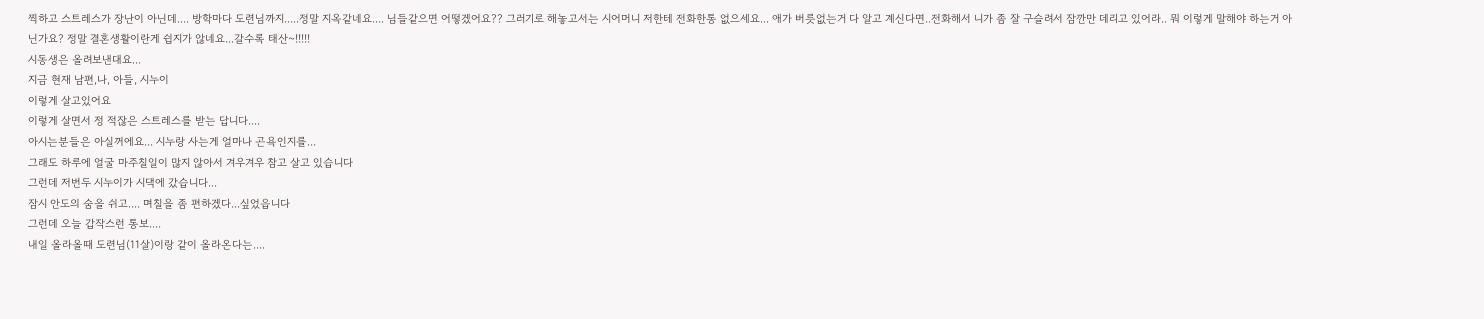찍하고 스트레스가 장난이 아닌데.... 방학마다 도련님까지.....정말 지옥같네요.... 님들같으면 어떻겠어요?? 그러기로 해놓고서는 시어머니 저한테 전화한통 없으세요... 애가 버릇없는거 다 알고 계신다면..전화해서 니가 좀 잘 구슬려서 잠깐만 데리고 있어라.. 뭐 이렇게 말해야 하는거 아닌가요? 정말 결혼생활이란게 쉽지가 않네요...갈수록 태산~!!!!!
시동생은 올려보낸대요...
지금 현재 남편,나, 아들, 시누이
이렇게 살고있어요
이렇게 살면서 정 적잖은 스트레스를 받는 답니다....
아시는분들은 아실꺼에요... 시누랑 사는게 얼마나 곤욕인지를...
그래도 하루에 얼굴 마주칠일이 많지 않아서 겨우겨우 참고 살고 있습니다
그런데 저번두 시누이가 시댁에 갔습니다...
잠시 안도의 숨을 쉬고.... 며칠을 좀 편하겠다...싶었읍니다
그런데 오늘 갑작스런 통보....
내일 올라올때 도련님(11살)이랑 같이 올라온다는....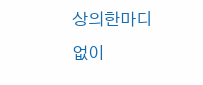상의한마디 없이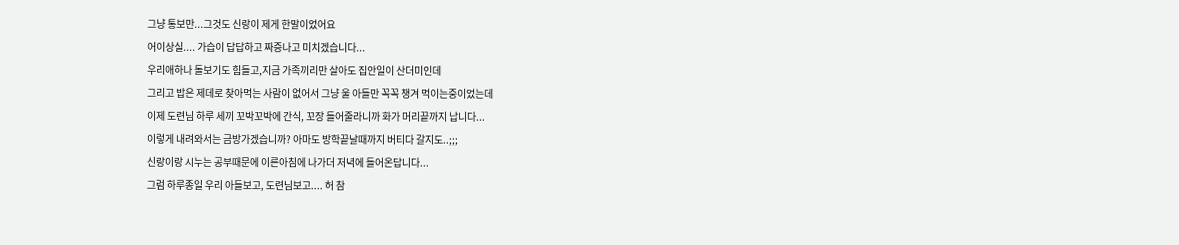그냥 통보만...그것도 신랑이 제게 한말이었어요
어이상실.... 가습이 답답하고 짜증나고 미치겠습니다...
우리애하나 돌보기도 힘들고,지금 가족끼리만 살아도 집안일이 산더미인데
그리고 밥은 제데로 찾아먹는 사람이 없어서 그냥 울 아들만 꼭꼭 챙겨 먹이는중이었는데
이제 도련님 하루 세끼 꼬박꼬박에 간식, 꼬장 들어줄라니까 화가 머리끝까지 납니다...
이렇게 내려와서는 금방가겠습니까? 아마도 방학끝날때까지 버티다 갈지도..;;;
신랑이랑 시누는 공부때문에 이른아침에 나가더 저녁에 들어온답니다...
그럼 하루종일 우리 아들보고, 도련님보고.... 허 참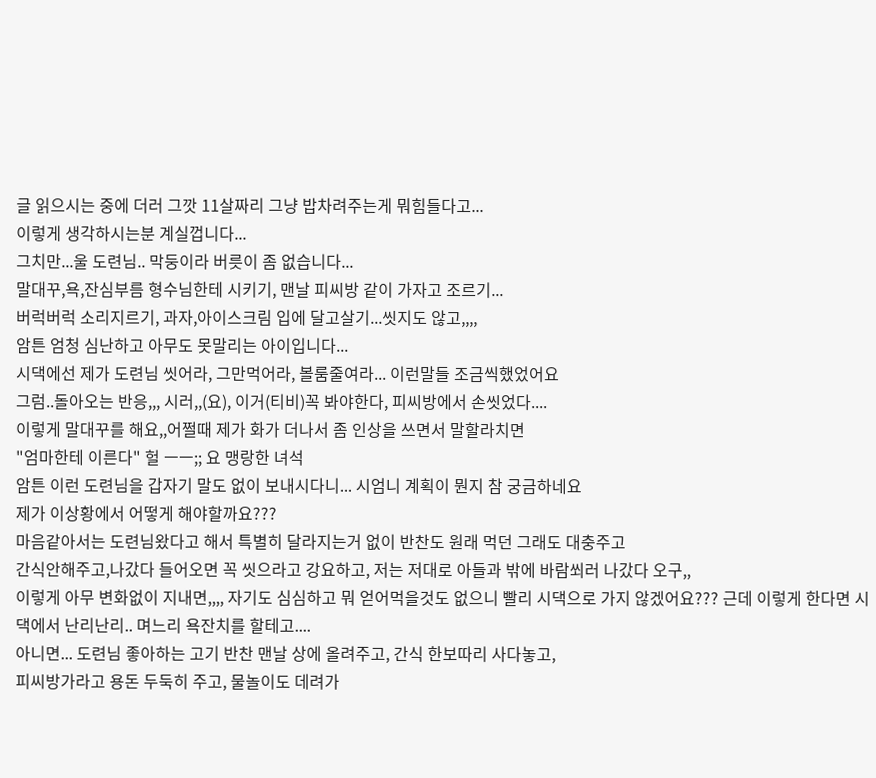글 읽으시는 중에 더러 그깟 11살짜리 그냥 밥차려주는게 뭐힘들다고...
이렇게 생각하시는분 계실껍니다...
그치만...울 도련님.. 막둥이라 버릇이 좀 없습니다...
말대꾸,욕,잔심부름 형수님한테 시키기, 맨날 피씨방 같이 가자고 조르기...
버럭버럭 소리지르기, 과자,아이스크림 입에 달고살기...씻지도 않고,,,,
암튼 엄청 심난하고 아무도 못말리는 아이입니다...
시댁에선 제가 도련님 씻어라, 그만먹어라, 볼룸줄여라... 이런말들 조금씩했었어요
그럼..돌아오는 반응,,, 시러,,(요), 이거(티비)꼭 봐야한다, 피씨방에서 손씻었다....
이렇게 말대꾸를 해요,,어쩔때 제가 화가 더나서 좀 인상을 쓰면서 말할라치면
"엄마한테 이른다" 헐 ㅡㅡ;; 요 맹랑한 녀석
암튼 이런 도련님을 갑자기 말도 없이 보내시다니... 시엄니 계획이 뭔지 참 궁금하네요
제가 이상황에서 어떻게 해야할까요???
마음같아서는 도련님왔다고 해서 특별히 달라지는거 없이 반찬도 원래 먹던 그래도 대충주고
간식안해주고,나갔다 들어오면 꼭 씻으라고 강요하고, 저는 저대로 아들과 밖에 바람쐬러 나갔다 오구,,
이렇게 아무 변화없이 지내면,,,, 자기도 심심하고 뭐 얻어먹을것도 없으니 빨리 시댁으로 가지 않겠어요??? 근데 이렇게 한다면 시댁에서 난리난리.. 며느리 욕잔치를 할테고....
아니면... 도련님 좋아하는 고기 반찬 맨날 상에 올려주고, 간식 한보따리 사다놓고,
피씨방가라고 용돈 두둑히 주고, 물놀이도 데려가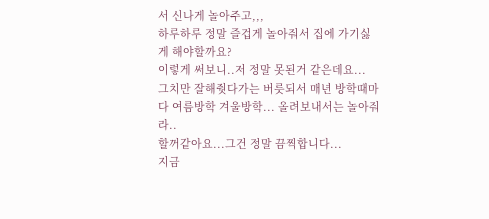서 신나게 놀아주고,,,
하루하루 정말 즐겁게 놀아줘서 집에 가기싫게 해야할까요?
이렇게 써보니..저 정말 못된거 같은데요...
그치만 잘해줫다가는 버릇되서 매년 방학때마다 여름방학 겨울방학... 올려보내서는 놀아줘라..
할꺼같아요...그건 정말 끔찍합니다...
지금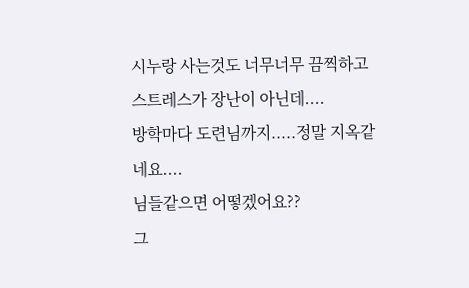시누랑 사는것도 너무너무 끔찍하고 스트레스가 장난이 아닌데....
방학마다 도련님까지.....정말 지옥같네요....
님들같으면 어떻겠어요??
그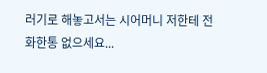러기로 해놓고서는 시어머니 저한테 전화한통 없으세요...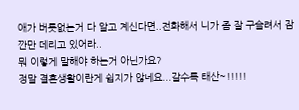애가 버릇없는거 다 알고 계신다면..전화해서 니가 좀 잘 구슬려서 잠깐만 데리고 있어라..
뭐 이렇게 말해야 하는거 아닌가요?
정말 결혼생활이란게 쉽지가 않네요...갈수록 태산~!!!!!